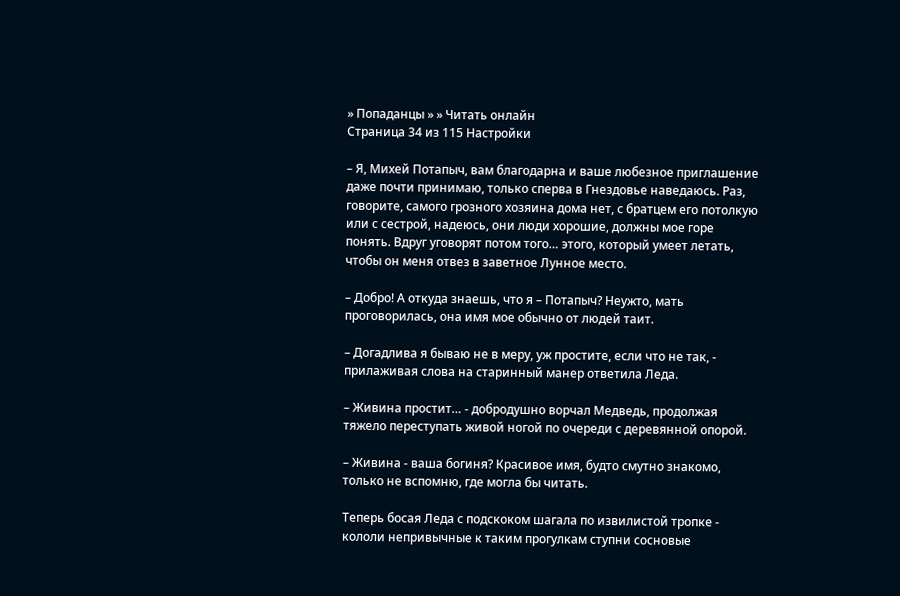» Попаданцы » » Читать онлайн
Страница 34 из 115 Настройки

– Я, Михей Потапыч, вам благодарна и ваше любезное приглашение даже почти принимаю, только сперва в Гнездовье наведаюсь. Раз, говорите, самого грозного хозяина дома нет, с братцем его потолкую или с сестрой, надеюсь, они люди хорошие, должны мое горе понять. Вдруг уговорят потом того… этого, который умеет летать, чтобы он меня отвез в заветное Лунное место.

– Добро! А откуда знаешь, что я – Потапыч? Неужто, мать проговорилась, она имя мое обычно от людей таит.

– Догадлива я бываю не в меру, уж простите, если что не так, - прилаживая слова на старинный манер ответила Леда.

– Живина простит… - добродушно ворчал Медведь, продолжая тяжело переступать живой ногой по очереди с деревянной опорой.

– Живина - ваша богиня? Красивое имя, будто смутно знакомо, только не вспомню, где могла бы читать.

Теперь босая Леда с подскоком шагала по извилистой тропке - кололи непривычные к таким прогулкам ступни сосновые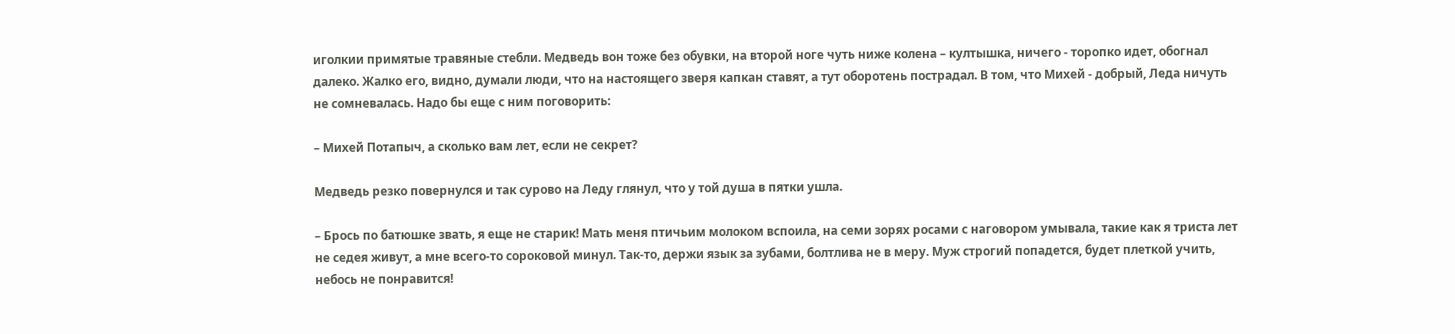иголкии примятые травяные стебли. Медведь вон тоже без обувки, на второй ноге чуть ниже колена – култышка, ничего - торопко идет, обогнал далеко. Жалко его, видно, думали люди, что на настоящего зверя капкан ставят, а тут оборотень пострадал. В том, что Михей - добрый, Леда ничуть не сомневалась. Надо бы еще с ним поговорить:

– Михей Потапыч, а сколько вам лет, если не секрет?

Медведь резко повернулся и так сурово на Леду глянул, что у той душа в пятки ушла.

– Брось по батюшке звать, я еще не старик! Мать меня птичьим молоком вспоила, на семи зорях росами с наговором умывала, такие как я триста лет не седея живут, а мне всего-то сороковой минул. Так-то, держи язык за зубами, болтлива не в меру. Муж строгий попадется, будет плеткой учить, небось не понравится!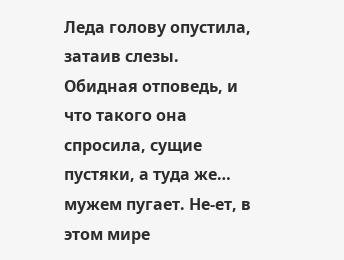Леда голову опустила, затаив слезы. Обидная отповедь, и что такого она спросила, сущие пустяки, а туда же… мужем пугает. Не-ет, в этом мире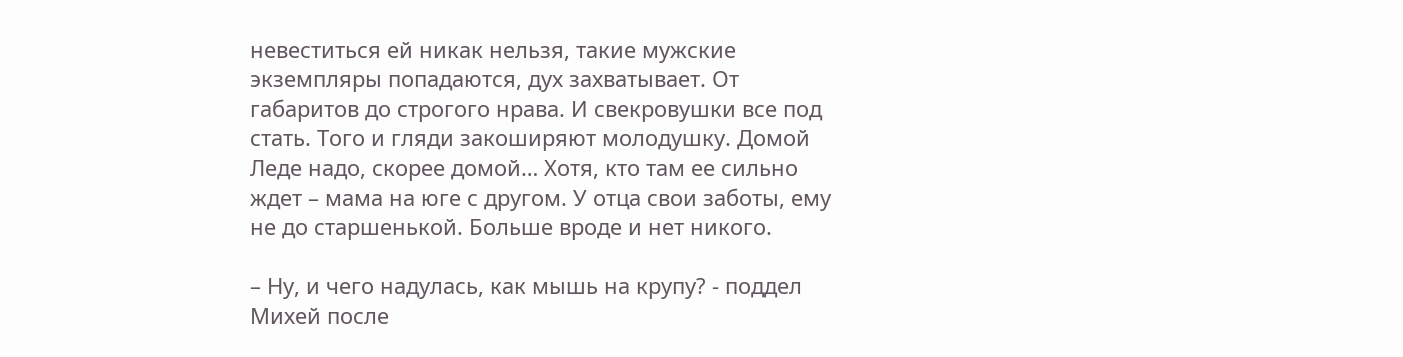невеститься ей никак нельзя, такие мужские экземпляры попадаются, дух захватывает. От габаритов до строгого нрава. И свекровушки все под стать. Того и гляди закоширяют молодушку. Домой Леде надо, скорее домой… Хотя, кто там ее сильно ждет – мама на юге с другом. У отца свои заботы, ему не до старшенькой. Больше вроде и нет никого.

– Ну, и чего надулась, как мышь на крупу? - поддел Михей после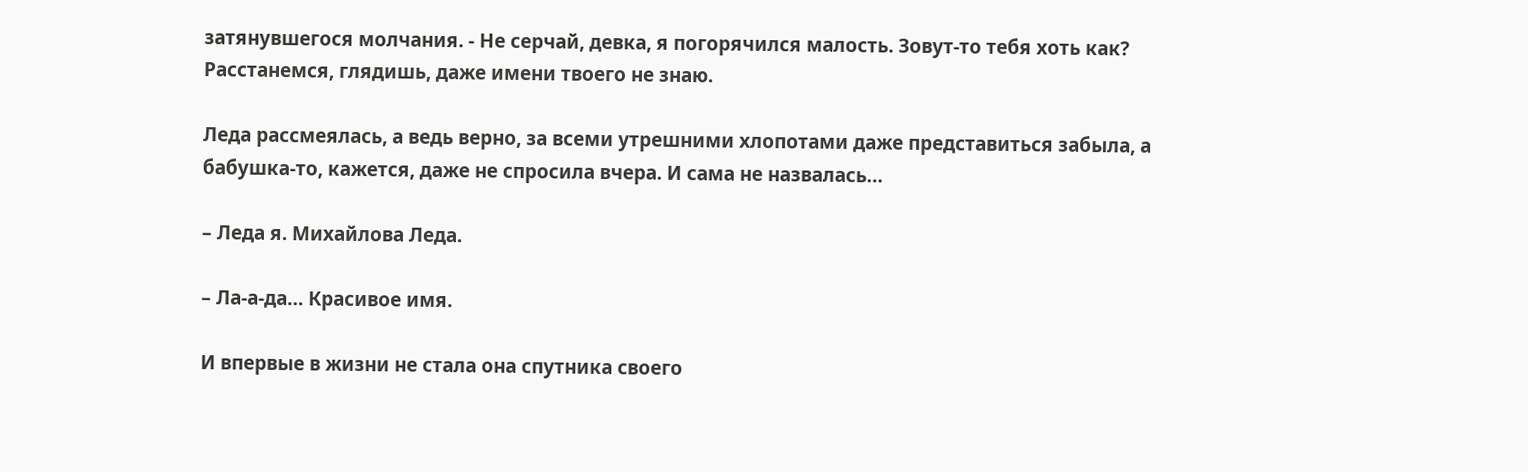затянувшегося молчания. - Не серчай, девка, я погорячился малость. Зовут-то тебя хоть как? Расстанемся, глядишь, даже имени твоего не знаю.

Леда рассмеялась, а ведь верно, за всеми утрешними хлопотами даже представиться забыла, а бабушка-то, кажется, даже не спросила вчера. И сама не назвалась…

– Леда я. Михайлова Леда.

– Ла-а-да… Красивое имя.

И впервые в жизни не стала она спутника своего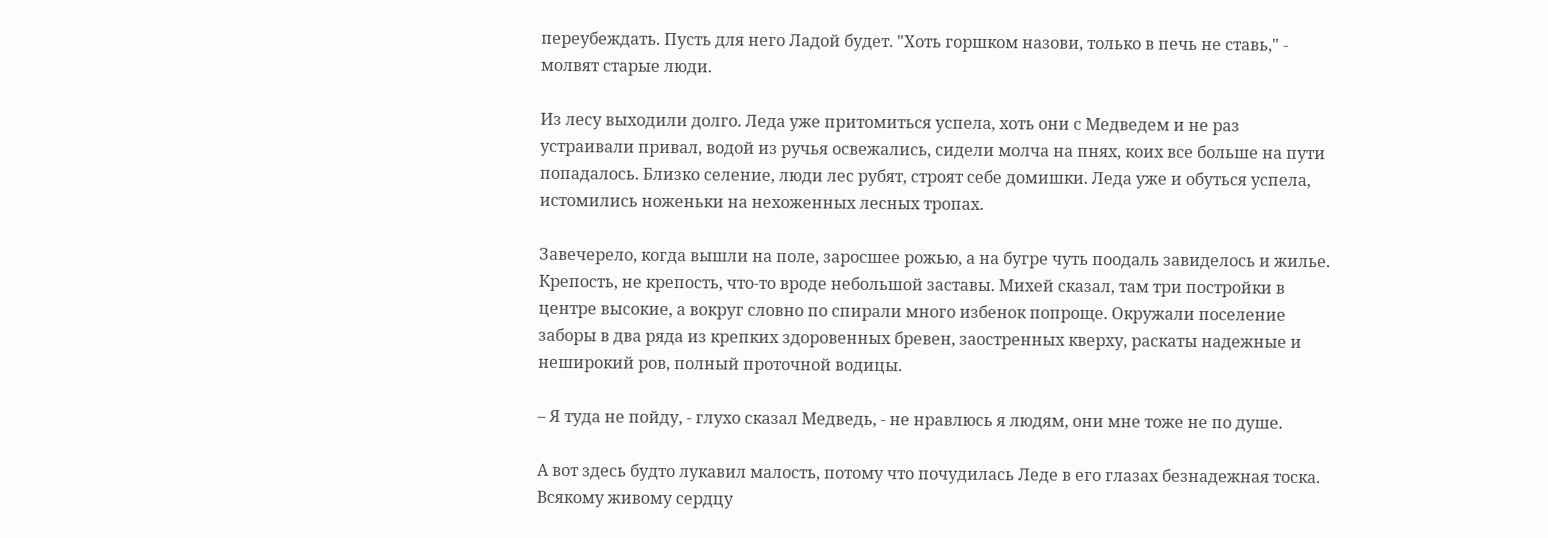переубеждать. Пусть для него Ладой будет. "Хоть горшком назови, только в печь не ставь," - молвят старые люди.

Из лесу выходили долго. Леда уже притомиться успела, хоть они с Медведем и не раз устраивали привал, водой из ручья освежались, сидели молча на пнях, коих все больше на пути попадалось. Близко селение, люди лес рубят, строят себе домишки. Леда уже и обуться успела, истомились ноженьки на нехоженных лесных тропах.

Завечерело, когда вышли на поле, заросшее рожью, а на бугре чуть поодаль завиделось и жилье. Крепость, не крепость, что-то вроде небольшой заставы. Михей сказал, там три постройки в центре высокие, а вокруг словно по спирали много избенок попроще. Окружали поселение заборы в два ряда из крепких здоровенных бревен, заостренных кверху, раскаты надежные и неширокий ров, полный проточной водицы.

– Я туда не пойду, - глухо сказал Медведь, - не нравлюсь я людям, они мне тоже не по душе.

А вот здесь будто лукавил малость, потому что почудилась Леде в его глазах безнадежная тоска. Всякому живому сердцу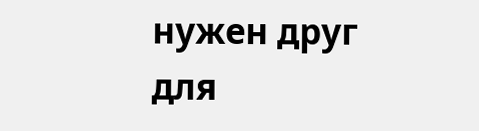нужен друг для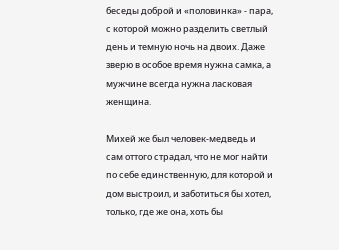беседы доброй и «половинка» - пара, с которой можно разделить светлый день и темную ночь на двоих. Даже зверю в особое время нужна самка, а мужчине всегда нужна ласковая женщина.

Михей же был человек-медведь и сам оттого страдал, что не мог найти по себе единственную, для которой и дом выстроил, и заботиться бы хотел, только, где же она, хоть бы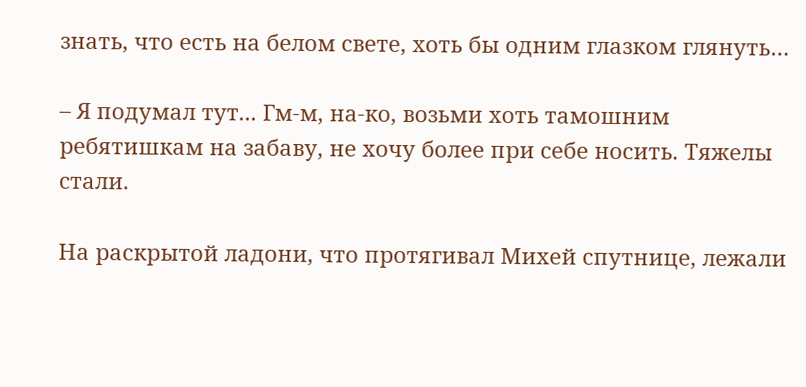знать, что есть на белом свете, хоть бы одним глазком глянуть…

– Я подумал тут... Гм-м, на-ко, возьми хоть тамошним ребятишкам на забаву, не хочу более при себе носить. Тяжелы стали.

На раскрытой ладони, что протягивал Михей спутнице, лежали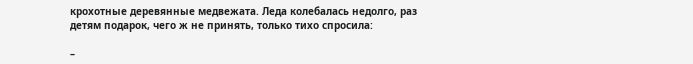крохотные деревянные медвежата. Леда колебалась недолго, раз детям подарок, чего ж не принять, только тихо спросила:

–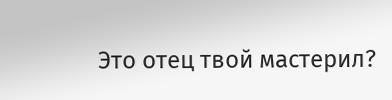Это отец твой мастерил?